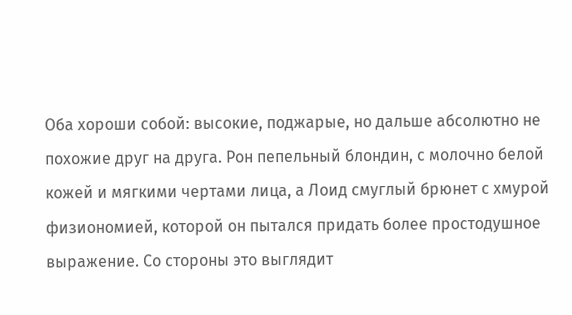Оба хороши собой: высокие, поджарые, но дальше абсолютно не похожие друг на друга. Рон пепельный блондин, с молочно белой кожей и мягкими чертами лица, а Лоид смуглый брюнет с хмурой физиономией, которой он пытался придать более простодушное выражение. Со стороны это выглядит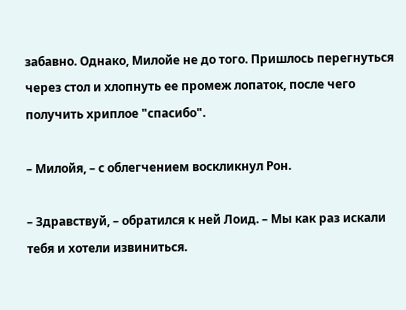забавно. Однако, Милойе не до того. Пришлось перегнуться через стол и хлопнуть ее промеж лопаток, после чего получить хриплое "спасибо".

– Милойя, – с облегчением воскликнул Рон.

– Здравствуй, – обратился к ней Лоид. – Мы как раз искали тебя и хотели извиниться.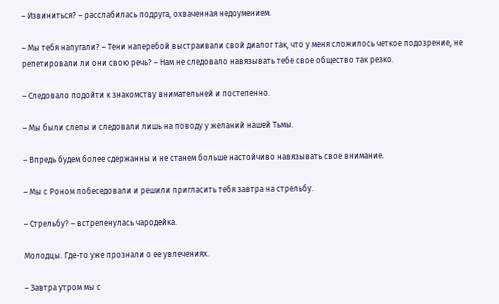– Извиниться? – расслабилась подруга, охваченная недоумением.

– Мы тебя напугали? – Тени наперебой выстраивали свой диалог так, что у меня сложилось четкое подозрение, не репетировали ли они свою речь? – Нам не следовало навязывать тебе свое общество так резко.

– Следовало подойти к знакомству внимательней и постепенно.

– Мы были слепы и следовали лишь на поводу у желаний нашей Тьмы.

– Впредь будем более сдержанны и не станем больше настойчиво навязывать свое внимание.

– Мы с Роном побеседовали и решили пригласить тебя завтра на стрельбу.

– Стрельбу? – встрепенулась чародейка.

Молодцы. Где-то уже прознали о ее увлечениях.

– Завтра утром мы с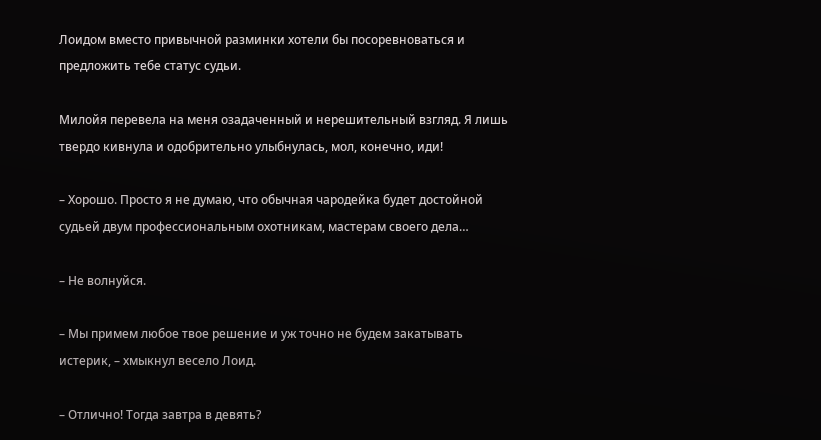Лоидом вместо привычной разминки хотели бы посоревноваться и предложить тебе статус судьи.

Милойя перевела на меня озадаченный и нерешительный взгляд. Я лишь твердо кивнула и одобрительно улыбнулась, мол, конечно, иди!

– Хорошо. Просто я не думаю, что обычная чародейка будет достойной судьей двум профессиональным охотникам, мастерам своего дела…

– Не волнуйся.

– Мы примем любое твое решение и уж точно не будем закатывать истерик, – хмыкнул весело Лоид.

– Отлично! Тогда завтра в девять?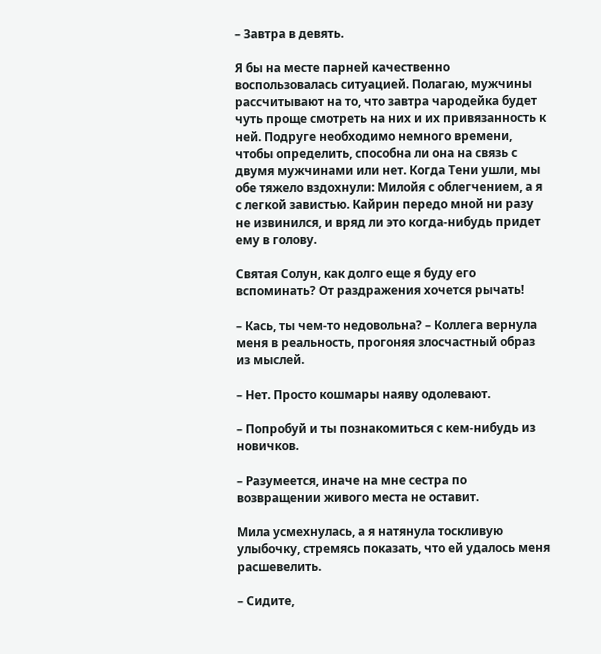– Завтра в девять.

Я бы на месте парней качественно воспользовалась ситуацией. Полагаю, мужчины рассчитывают на то, что завтра чародейка будет чуть проще смотреть на них и их привязанность к ней. Подруге необходимо немного времени, чтобы определить, способна ли она на связь с двумя мужчинами или нет. Когда Тени ушли, мы обе тяжело вздохнули: Милойя с облегчением, а я с легкой завистью. Кайрин передо мной ни разу не извинился, и вряд ли это когда-нибудь придет ему в голову.

Святая Солун, как долго еще я буду его вспоминать? От раздражения хочется рычать!

– Кась, ты чем-то недовольна? – Коллега вернула меня в реальность, прогоняя злосчастный образ из мыслей.

– Нет. Просто кошмары наяву одолевают.

– Попробуй и ты познакомиться с кем-нибудь из новичков.

– Разумеется, иначе на мне сестра по возвращении живого места не оставит.

Мила усмехнулась, а я натянула тоскливую улыбочку, стремясь показать, что ей удалось меня расшевелить.

– Сидите,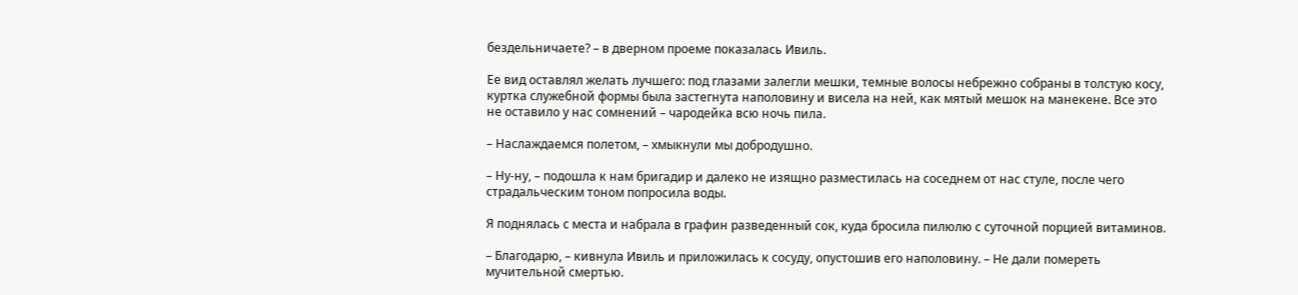бездельничаете? – в дверном проеме показалась Ивиль.

Ее вид оставлял желать лучшего: под глазами залегли мешки, темные волосы небрежно собраны в толстую косу, куртка служебной формы была застегнута наполовину и висела на ней, как мятый мешок на манекене. Все это не оставило у нас сомнений – чародейка всю ночь пила.

– Наслаждаемся полетом, – хмыкнули мы добродушно.

– Ну-ну, – подошла к нам бригадир и далеко не изящно разместилась на соседнем от нас стуле, после чего страдальческим тоном попросила воды.

Я поднялась с места и набрала в графин разведенный сок, куда бросила пилюлю с суточной порцией витаминов.

– Благодарю, – кивнула Ивиль и приложилась к сосуду, опустошив его наполовину. – Не дали помереть мучительной смертью.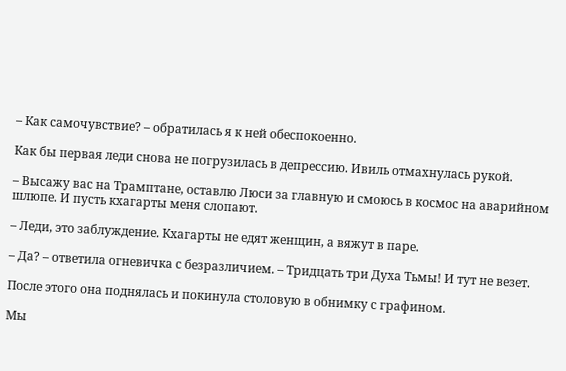– Как самочувствие? – обратилась я к ней обеспокоенно.

Как бы первая леди снова не погрузилась в депрессию. Ивиль отмахнулась рукой.

– Высажу вас на Трамптане, оставлю Люси за главную и смоюсь в космос на аварийном шлюпе. И пусть кхагарты меня слопают.

– Леди, это заблуждение. Кхагарты не едят женщин, а вяжут в паре.

– Да? – ответила огневичка с безразличием. – Тридцать три Духа Тьмы! И тут не везет.

После этого она поднялась и покинула столовую в обнимку с графином.

Мы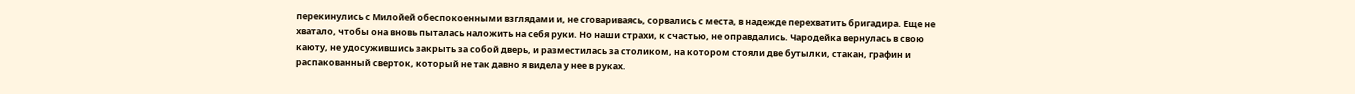перекинулись с Милойей обеспокоенными взглядами и, не сговариваясь, сорвались с места, в надежде перехватить бригадира. Еще не хватало, чтобы она вновь пыталась наложить на себя руки. Но наши страхи, к счастью, не оправдались. Чародейка вернулась в свою каюту, не удосужившись закрыть за собой дверь, и разместилась за столиком, на котором стояли две бутылки, стакан, графин и распакованный сверток, который не так давно я видела у нее в руках.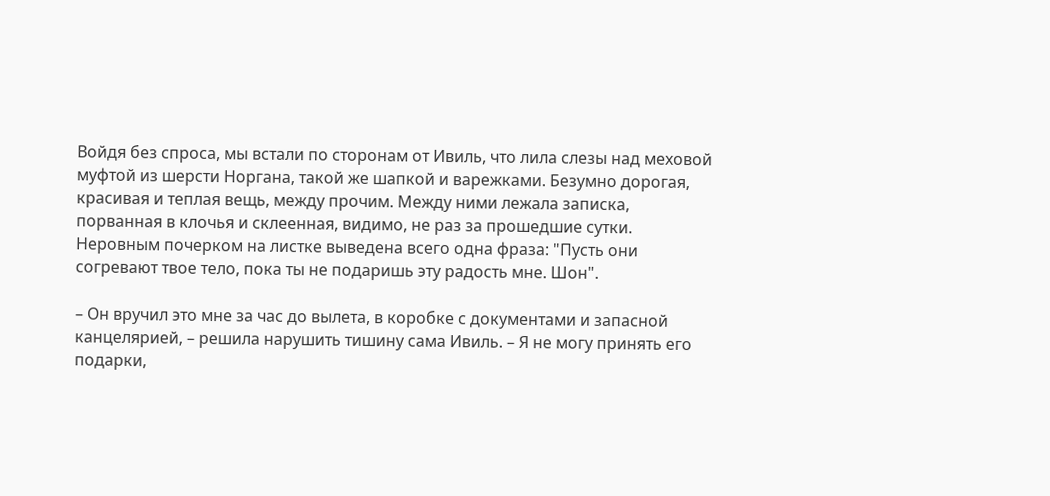Войдя без спроса, мы встали по сторонам от Ивиль, что лила слезы над меховой муфтой из шерсти Норгана, такой же шапкой и варежками. Безумно дорогая, красивая и теплая вещь, между прочим. Между ними лежала записка, порванная в клочья и склеенная, видимо, не раз за прошедшие сутки. Неровным почерком на листке выведена всего одна фраза: "Пусть они согревают твое тело, пока ты не подаришь эту радость мне. Шон".

– Он вручил это мне за час до вылета, в коробке с документами и запасной канцелярией, – решила нарушить тишину сама Ивиль. – Я не могу принять его подарки,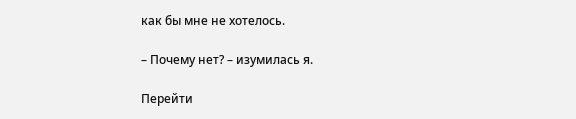как бы мне не хотелось.

– Почему нет? – изумилась я.

Перейти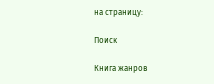на страницу:

Поиск

Книга жанров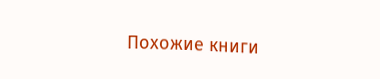Похожие книги